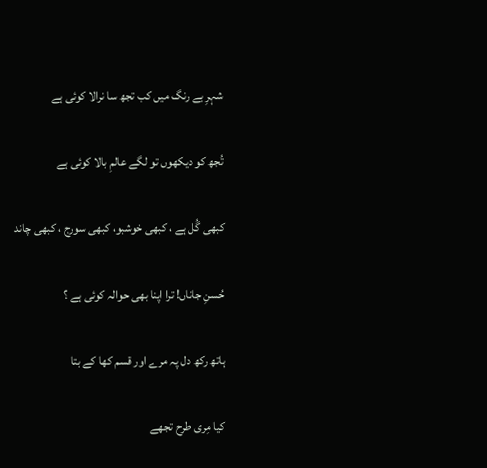شہرِ بے رنگ میں کب تجھ سا نرالا کوئی ہے

تُجھ کو دیکھوں تو لگے عالمِ بالا کوئی ہے

کبھی گُل ہے ، کبھی خوشبو، کبھی سورج ، کبھی چاند

حُسنِ جاناں! ترا اپنا بھی حوالہ کوئی ہے ؟

ہاتھ رکھ دل پہ مرے اور قسم کھا کے بتا

کیا مِری طرح تجھے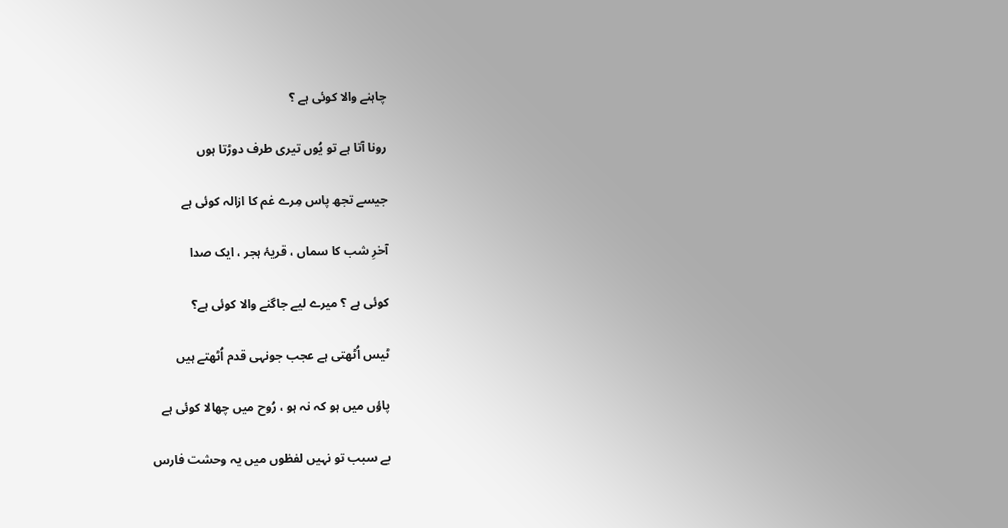چاہنے والا کوئی ہے ؟

رونا آتا ہے تو یُوں تیری طرف دوڑتا ہوں

جیسے تجھ پاس مِرے غم کا ازالہ کوئی ہے

آخرِ شب کا سماں ، قریۂ ہجر ، ایک صدا

کوئی ہے ؟ میرے لیے جاگنے والا کوئی ہے؟

ٹیس اُٹھتی ہے عجب جونہی قدم اُٹھتے ہیں

پاؤں میں ہو کہ نہ ہو ، رُوح میں چھالا کوئی ہے

بے سبب تو نہیں لفظوں میں یہ وحشت فارس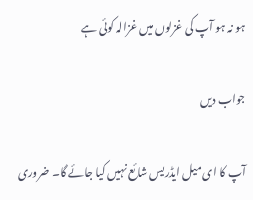ہو نہ ہو آپ کی غزلوں میں غزالہ کوئی ہے

جواب دیں

آپ کا ای میل ایڈریس شائع نہیں کیا جائے گا۔ ضروری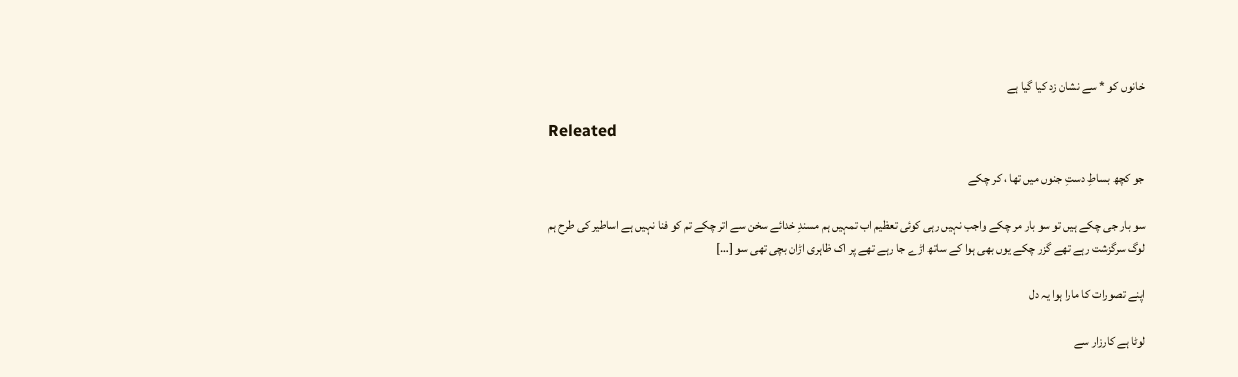خانوں کو * سے نشان زد کیا گیا ہے

Releated

جو کچھ بساطِ دستِ جنوں میں تھا ، کر چکے

سو بار جی چکے ہیں تو سو بار مر چکے واجب نہیں رہی کوئی تعظیم اب تمہیں ہم مسندِ خدائے سخن سے اتر چکے تم کو فنا نہیں ہے اساطیر کی طرح ہم لوگ سرگزشت رہے تھے گزر چکے یوں بھی ہوا کے ساتھ اڑے جا رہے تھے پر اک ظاہری اڑان بچی تھی سو […]

اپنے تصورات کا مارا ہوا یہ دل

لوٹا ہے کارزار سے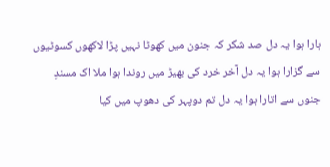ہارا ہوا یہ دل صد شکر کہ جنون میں کھوٹا نہیں پڑا لاکھوں کسوٹیوں سے گزارا ہوا یہ دل آخر خرد کی بھیڑ میں روندا ہوا ملا اک مسندِ جنوں سے اتارا ہوا یہ دل تم دوپہر کی دھوپ میں کیا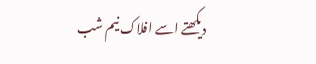دیکھتے اسے افلاک نیم شب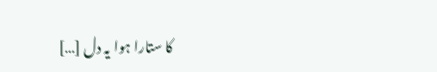کا ستارا ہوا یہ دل […]